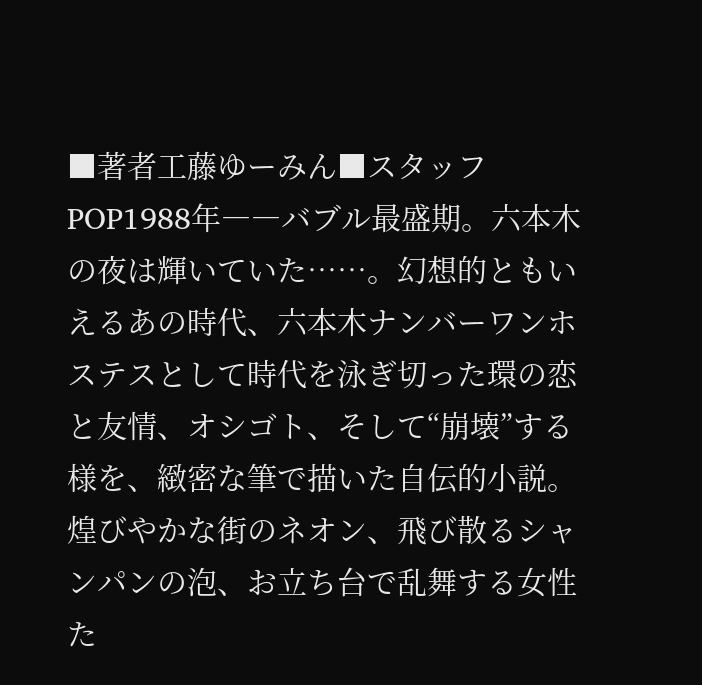■著者工藤ゆーみん■スタッフPOP1988年――バブル最盛期。六本木の夜は輝いていた……。幻想的ともいえるあの時代、六本木ナンバーワンホステスとして時代を泳ぎ切った環の恋と友情、オシゴト、そして“崩壊”する様を、緻密な筆で描いた自伝的小説。煌びやかな街のネオン、飛び散るシャンパンの泡、お立ち台で乱舞する女性た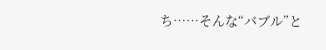ち……そんな“バブル”と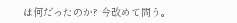は何だったのか? 今改めて問う。